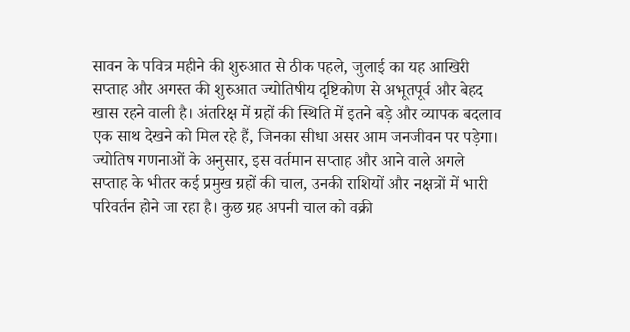सावन के पवित्र महीने की शुरुआत से ठीक पहले, जुलाई का यह आखिरी सप्ताह और अगस्त की शुरुआत ज्योतिषीय दृष्टिकोण से अभूतपूर्व और बेहद खास रहने वाली है। अंतरिक्ष में ग्रहों की स्थिति में इतने बड़े और व्यापक बदलाव एक साथ देखने को मिल रहे हैं, जिनका सीधा असर आम जनजीवन पर पड़ेगा। ज्योतिष गणनाओं के अनुसार, इस वर्तमान सप्ताह और आने वाले अगले सप्ताह के भीतर कई प्रमुख ग्रहों की चाल, उनकी राशियों और नक्षत्रों में भारी परिवर्तन होने जा रहा है। कुछ ग्रह अपनी चाल को वक्री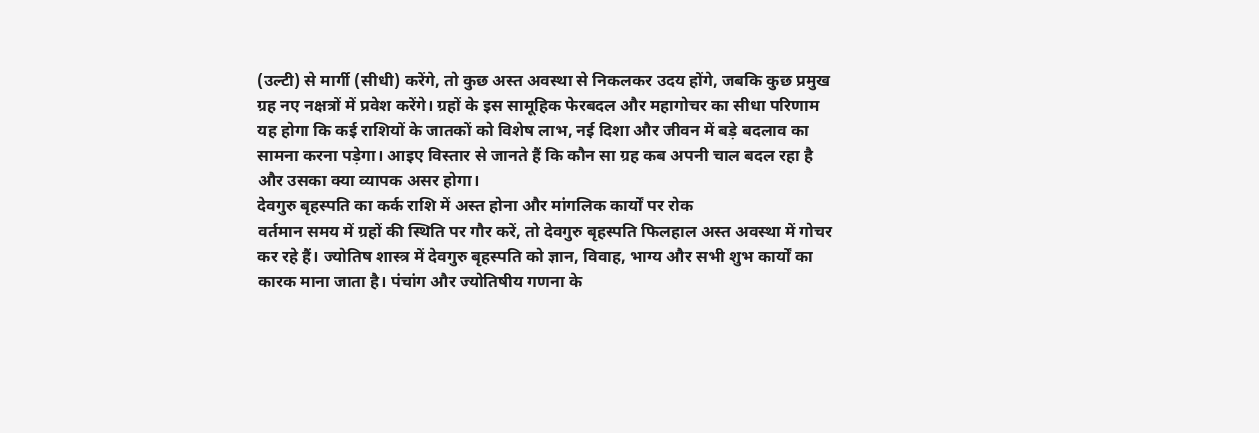(उल्टी) से मार्गी (सीधी) करेंगे, तो कुछ अस्त अवस्था से निकलकर उदय होंगे, जबकि कुछ प्रमुख ग्रह नए नक्षत्रों में प्रवेश करेंगे। ग्रहों के इस सामूहिक फेरबदल और महागोचर का सीधा परिणाम यह होगा कि कई राशियों के जातकों को विशेष लाभ, नई दिशा और जीवन में बड़े बदलाव का सामना करना पड़ेगा। आइए विस्तार से जानते हैं कि कौन सा ग्रह कब अपनी चाल बदल रहा है और उसका क्या व्यापक असर होगा।
देवगुरु बृहस्पति का कर्क राशि में अस्त होना और मांगलिक कार्यों पर रोक
वर्तमान समय में ग्रहों की स्थिति पर गौर करें, तो देवगुरु बृहस्पति फिलहाल अस्त अवस्था में गोचर कर रहे हैं। ज्योतिष शास्त्र में देवगुरु बृहस्पति को ज्ञान, विवाह, भाग्य और सभी शुभ कार्यों का कारक माना जाता है। पंचांग और ज्योतिषीय गणना के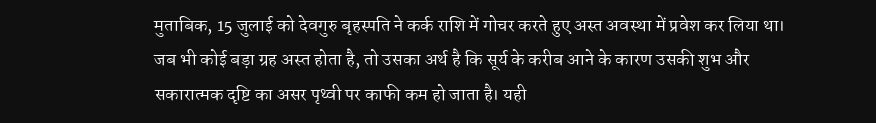मुताबिक, 15 जुलाई को देवगुरु बृहस्पति ने कर्क राशि में गोचर करते हुए अस्त अवस्था में प्रवेश कर लिया था। जब भी कोई बड़ा ग्रह अस्त होता है, तो उसका अर्थ है कि सूर्य के करीब आने के कारण उसकी शुभ और सकारात्मक दृष्टि का असर पृथ्वी पर काफी कम हो जाता है। यही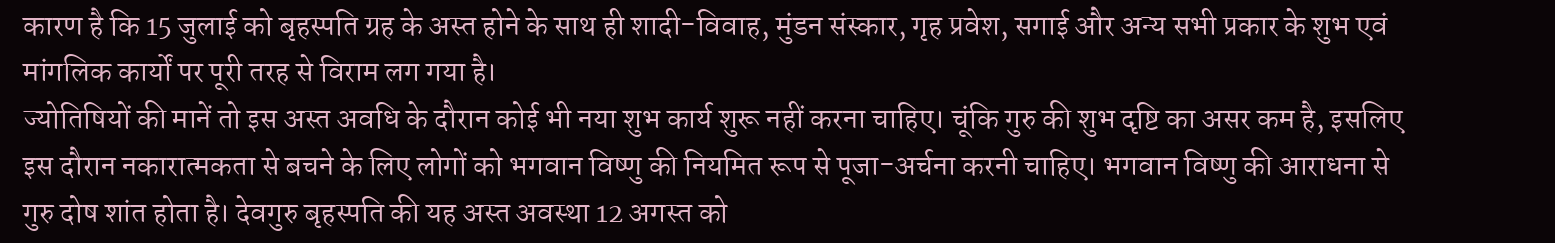कारण है कि 15 जुलाई को बृहस्पति ग्रह के अस्त होने के साथ ही शादी-विवाह, मुंडन संस्कार, गृह प्रवेश, सगाई और अन्य सभी प्रकार के शुभ एवं मांगलिक कार्यों पर पूरी तरह से विराम लग गया है।
ज्योतिषियों की मानें तो इस अस्त अवधि के दौरान कोई भी नया शुभ कार्य शुरू नहीं करना चाहिए। चूंकि गुरु की शुभ दृष्टि का असर कम है, इसलिए इस दौरान नकारात्मकता से बचने के लिए लोगों को भगवान विष्णु की नियमित रूप से पूजा-अर्चना करनी चाहिए। भगवान विष्णु की आराधना से गुरु दोष शांत होता है। देवगुरु बृहस्पति की यह अस्त अवस्था 12 अगस्त को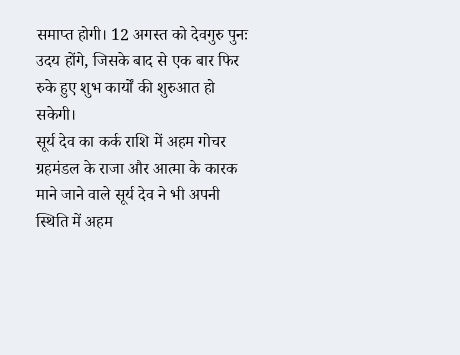समाप्त होगी। 12 अगस्त को देवगुरु पुनः उदय होंगे, जिसके बाद से एक बार फिर रुके हुए शुभ कार्यों की शुरुआत हो सकेगी।
सूर्य देव का कर्क राशि में अहम गोचर
ग्रहमंडल के राजा और आत्मा के कारक माने जाने वाले सूर्य देव ने भी अपनी स्थिति में अहम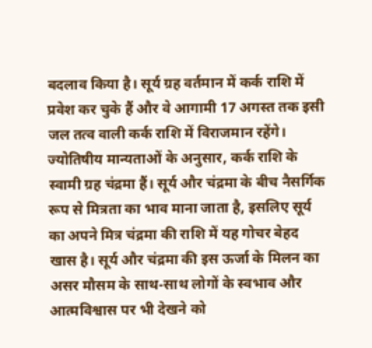बदलाव किया है। सूर्य ग्रह वर्तमान में कर्क राशि में प्रवेश कर चुके हैं और वे आगामी 17 अगस्त तक इसी जल तत्व वाली कर्क राशि में विराजमान रहेंगे। ज्योतिषीय मान्यताओं के अनुसार, कर्क राशि के स्वामी ग्रह चंद्रमा हैं। सूर्य और चंद्रमा के बीच नैसर्गिक रूप से मित्रता का भाव माना जाता है, इसलिए सूर्य का अपने मित्र चंद्रमा की राशि में यह गोचर बेहद खास है। सूर्य और चंद्रमा की इस ऊर्जा के मिलन का असर मौसम के साथ-साथ लोगों के स्वभाव और आत्मविश्वास पर भी देखने को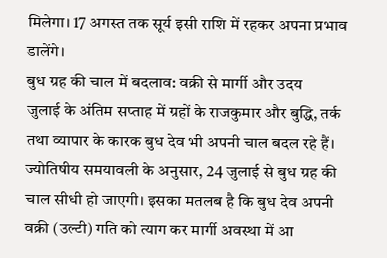मिलेगा। 17 अगस्त तक सूर्य इसी राशि में रहकर अपना प्रभाव डालेंगे।
बुध ग्रह की चाल में बदलाव: वक्री से मार्गी और उदय
जुलाई के अंतिम सप्ताह में ग्रहों के राजकुमार और बुद्धि, तर्क तथा व्यापार के कारक बुध देव भी अपनी चाल बदल रहे हैं। ज्योतिषीय समयावली के अनुसार, 24 जुलाई से बुध ग्रह की चाल सीधी हो जाएगी। इसका मतलब है कि बुध देव अपनी वक्री (उल्टी) गति को त्याग कर मार्गी अवस्था में आ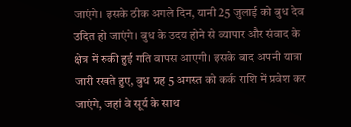जाएंगे। इसके ठीक अगले दिन, यानी 25 जुलाई को बुध देव उदित हो जाएंगे। बुध के उदय होने से व्यापार और संवाद के क्षेत्र में रुकी हुई गति वापस आएगी। इसके बाद अपनी यात्रा जारी रखते हुए, बुध ग्रह 5 अगस्त को कर्क राशि में प्रवेश कर जाएंगे, जहां वे सूर्य के साथ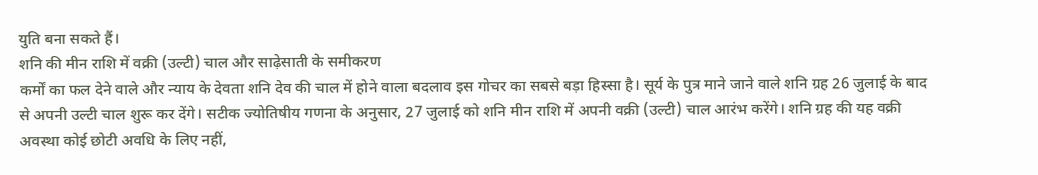युति बना सकते हैं।
शनि की मीन राशि में वक्री (उल्टी) चाल और साढ़ेसाती के समीकरण
कर्मों का फल देने वाले और न्याय के देवता शनि देव की चाल में होने वाला बदलाव इस गोचर का सबसे बड़ा हिस्सा है। सूर्य के पुत्र माने जाने वाले शनि ग्रह 26 जुलाई के बाद से अपनी उल्टी चाल शुरू कर देंगे। सटीक ज्योतिषीय गणना के अनुसार, 27 जुलाई को शनि मीन राशि में अपनी वक्री (उल्टी) चाल आरंभ करेंगे। शनि ग्रह की यह वक्री अवस्था कोई छोटी अवधि के लिए नहीं,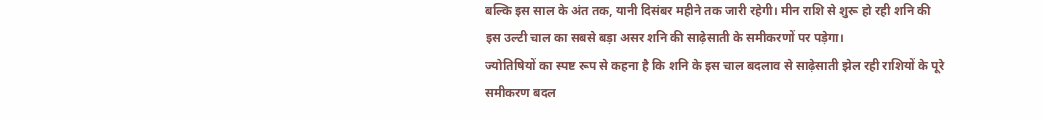बल्कि इस साल के अंत तक, यानी दिसंबर महीने तक जारी रहेगी। मीन राशि से शुरू हो रही शनि की इस उल्टी चाल का सबसे बड़ा असर शनि की साढ़ेसाती के समीकरणों पर पड़ेगा।
ज्योतिषियों का स्पष्ट रूप से कहना है कि शनि के इस चाल बदलाव से साढ़ेसाती झेल रही राशियों के पूरे समीकरण बदल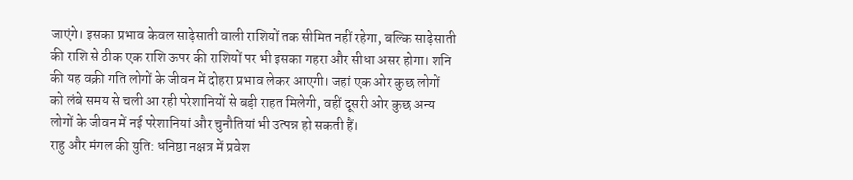जाएंगे। इसका प्रभाव केवल साढ़ेसाती वाली राशियों तक सीमित नहीं रहेगा, बल्कि साढ़ेसाती की राशि से ठीक एक राशि ऊपर की राशियों पर भी इसका गहरा और सीधा असर होगा। शनि की यह वक्री गति लोगों के जीवन में दोहरा प्रभाव लेकर आएगी। जहां एक ओर कुछ लोगों को लंबे समय से चली आ रही परेशानियों से बड़ी राहत मिलेगी, वहीं दूसरी ओर कुछ अन्य लोगों के जीवन में नई परेशानियां और चुनौतियां भी उत्पन्न हो सकती हैं।
राहु और मंगल की युति: धनिष्ठा नक्षत्र में प्रवेश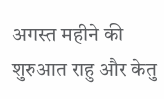अगस्त महीने की शुरुआत राहु और केतु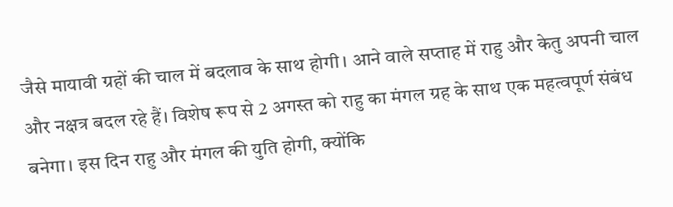जैसे मायावी ग्रहों की चाल में बदलाव के साथ होगी। आने वाले सप्ताह में राहु और केतु अपनी चाल और नक्षत्र बदल रहे हैं। विशेष रूप से 2 अगस्त को राहु का मंगल ग्रह के साथ एक महत्वपूर्ण संबंध बनेगा। इस दिन राहु और मंगल की युति होगी, क्योंकि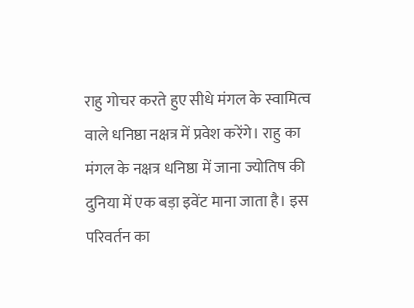राहु गोचर करते हुए सीधे मंगल के स्वामित्व वाले धनिष्ठा नक्षत्र में प्रवेश करेंगे। राहु का मंगल के नक्षत्र धनिष्ठा में जाना ज्योतिष की दुनिया में एक बड़ा इवेंट माना जाता है। इस परिवर्तन का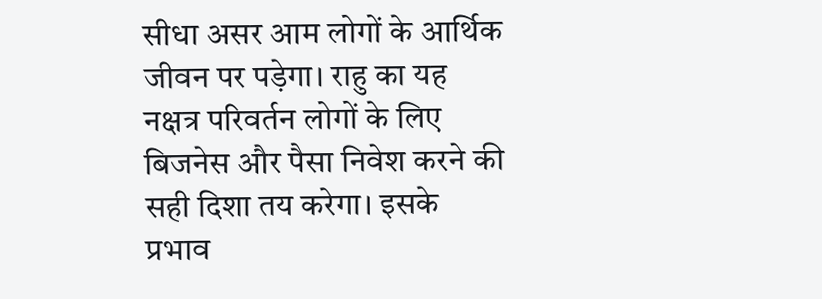सीधा असर आम लोगों के आर्थिक जीवन पर पड़ेगा। राहु का यह नक्षत्र परिवर्तन लोगों के लिए बिजनेस और पैसा निवेश करने की सही दिशा तय करेगा। इसके प्रभाव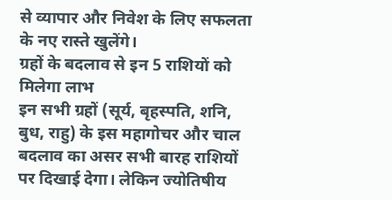से व्यापार और निवेश के लिए सफलता के नए रास्ते खुलेंगे।
ग्रहों के बदलाव से इन 5 राशियों को मिलेगा लाभ
इन सभी ग्रहों (सूर्य, बृहस्पति, शनि, बुध, राहु) के इस महागोचर और चाल बदलाव का असर सभी बारह राशियों पर दिखाई देगा। लेकिन ज्योतिषीय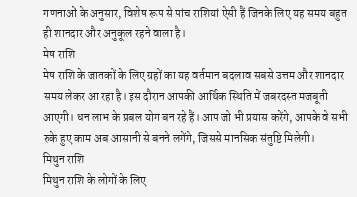गणनाओं के अनुसार, विशेष रूप से पांच राशियां ऐसी हैं जिनके लिए यह समय बहुत ही शानदार और अनुकूल रहने वाला है।
मेष राशि
मेष राशि के जातकों के लिए ग्रहों का यह वर्तमान बदलाव सबसे उत्तम और शानदार समय लेकर आ रहा है। इस दौरान आपकी आर्थिक स्थिति में जबरदस्त मजबूती आएगी। धन लाभ के प्रबल योग बन रहे हैं। आप जो भी प्रयास करेंगे, आपके वे सभी रुके हुए काम अब आसानी से बनने लगेंगे, जिससे मानसिक संतुष्टि मिलेगी।
मिथुन राशि
मिथुन राशि के लोगों के लिए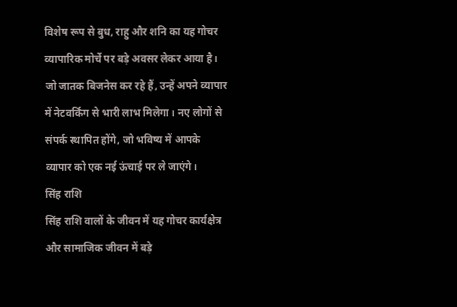विशेष रूप से बुध, राहु और शनि का यह गोचर व्यापारिक मोर्चे पर बड़े अवसर लेकर आया है। जो जातक बिजनेस कर रहे हैं, उन्हें अपने व्यापार में नेटवर्किंग से भारी लाभ मिलेगा। नए लोगों से संपर्क स्थापित होंगे, जो भविष्य में आपके व्यापार को एक नई ऊंचाई पर ले जाएंगे।
सिंह राशि
सिंह राशि वालों के जीवन में यह गोचर कार्यक्षेत्र और सामाजिक जीवन में बड़े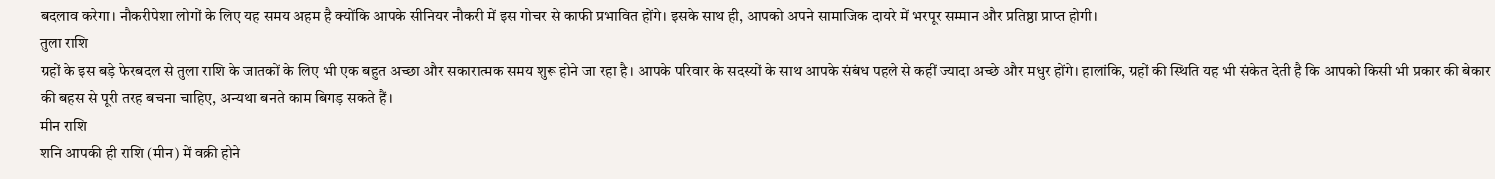बदलाव करेगा। नौकरीपेशा लोगों के लिए यह समय अहम है क्योंकि आपके सीनियर नौकरी में इस गोचर से काफी प्रभावित होंगे। इसके साथ ही, आपको अपने सामाजिक दायरे में भरपूर सम्मान और प्रतिष्ठा प्राप्त होगी।
तुला राशि
ग्रहों के इस बड़े फेरबदल से तुला राशि के जातकों के लिए भी एक बहुत अच्छा और सकारात्मक समय शुरू होने जा रहा है। आपके परिवार के सदस्यों के साथ आपके संबंध पहले से कहीं ज्यादा अच्छे और मधुर होंगे। हालांकि, ग्रहों की स्थिति यह भी संकेत देती है कि आपको किसी भी प्रकार की बेकार की बहस से पूरी तरह बचना चाहिए, अन्यथा बनते काम बिगड़ सकते हैं।
मीन राशि
शनि आपकी ही राशि (मीन) में वक्री होने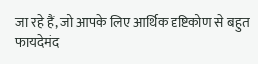जा रहे हैं, जो आपके लिए आर्थिक दृष्टिकोण से बहुत फायदेमंद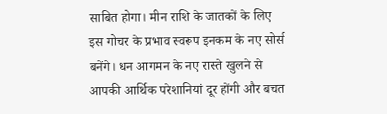साबित होगा। मीन राशि के जातकों के लिए इस गोचर के प्रभाव स्वरूप इनकम के नए सोर्स बनेंगे। धन आगमन के नए रास्ते खुलने से आपकी आर्थिक परेशानियां दूर होंगी और बचत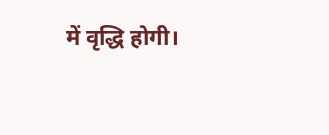में वृद्धि होगी।